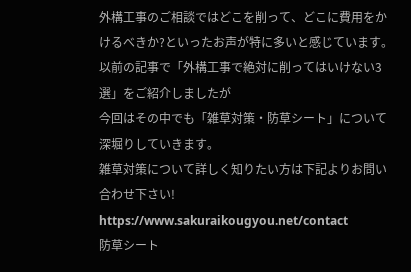外構工事のご相談ではどこを削って、どこに費用をかけるべきか?といったお声が特に多いと感じています。
以前の記事で「外構工事で絶対に削ってはいけない3選」をご紹介しましたが
今回はその中でも「雑草対策・防草シート」について深堀りしていきます。
雑草対策について詳しく知りたい方は下記よりお問い合わせ下さい!
https://www.sakuraikougyou.net/contact
防草シート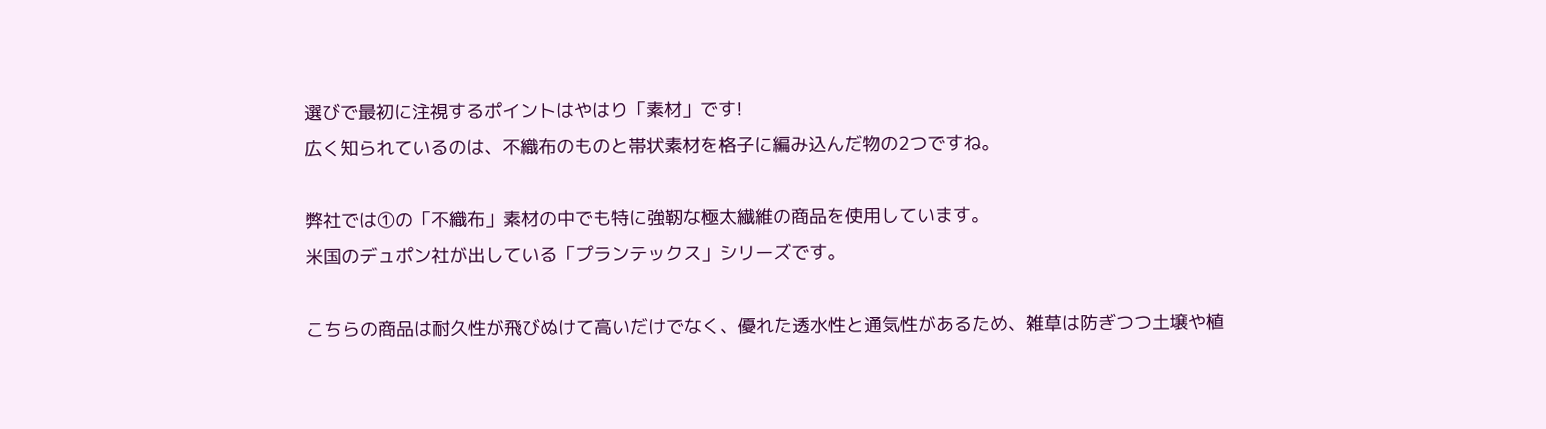選びで最初に注視するポイントはやはり「素材」です!
広く知られているのは、不織布のものと帯状素材を格子に編み込んだ物の2つですね。

弊社では①の「不織布」素材の中でも特に強靭な極太繊維の商品を使用しています。
米国のデュポン社が出している「プランテックス」シリーズです。

こちらの商品は耐久性が飛びぬけて高いだけでなく、優れた透水性と通気性があるため、雑草は防ぎつつ土壌や植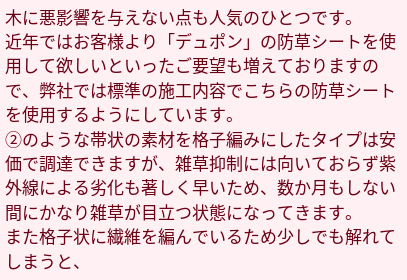木に悪影響を与えない点も人気のひとつです。
近年ではお客様より「デュポン」の防草シートを使用して欲しいといったご要望も増えておりますので、弊社では標準の施工内容でこちらの防草シートを使用するようにしています。
②のような帯状の素材を格子編みにしたタイプは安価で調達できますが、雑草抑制には向いておらず紫外線による劣化も著しく早いため、数か月もしない間にかなり雑草が目立つ状態になってきます。
また格子状に繊維を編んでいるため少しでも解れてしまうと、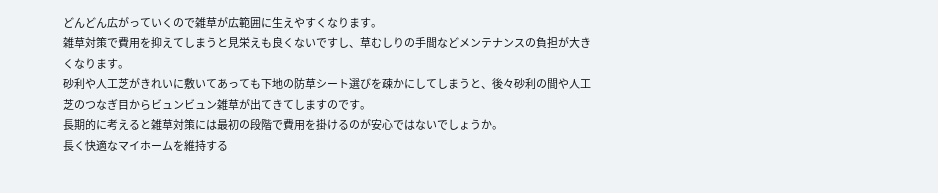どんどん広がっていくので雑草が広範囲に生えやすくなります。
雑草対策で費用を抑えてしまうと見栄えも良くないですし、草むしりの手間などメンテナンスの負担が大きくなります。
砂利や人工芝がきれいに敷いてあっても下地の防草シート選びを疎かにしてしまうと、後々砂利の間や人工芝のつなぎ目からビュンビュン雑草が出てきてしますのです。
長期的に考えると雑草対策には最初の段階で費用を掛けるのが安心ではないでしょうか。
長く快適なマイホームを維持する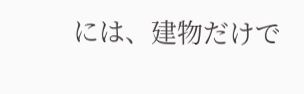には、建物だけで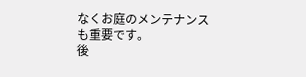なくお庭のメンテナンスも重要です。
後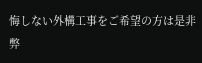悔しない外構工事をご希望の方は是非弊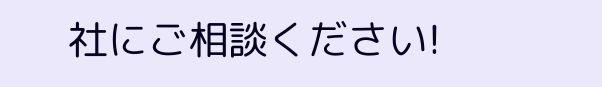社にご相談ください!